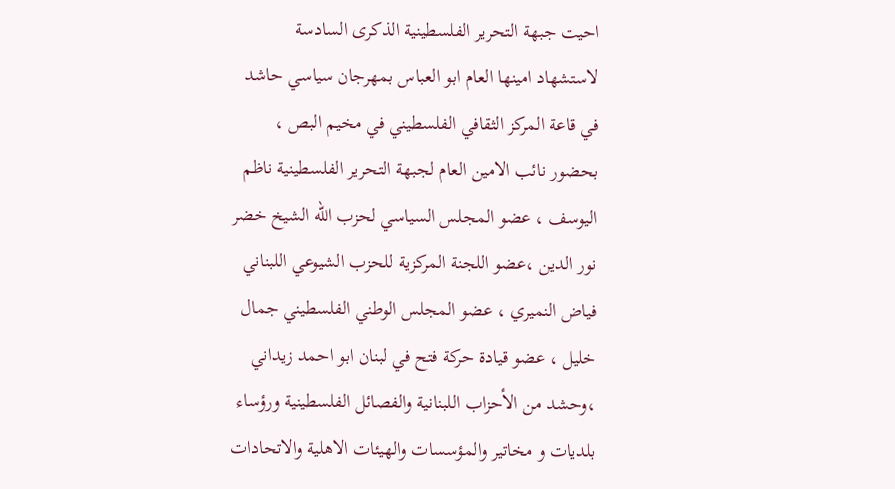احيت جبهة التحرير الفلسطينية الذكرى السادسة لاستشهاد امينها العام ابو العباس بمهرجان سياسي حاشد في قاعة المركز الثقافي الفلسطيني في مخيم البص ، بحضور نائب الامين العام لجبهة التحرير الفلسطينية ناظم اليوسف ، عضو المجلس السياسي لحزب الله الشيخ خضر نور الدين ،عضو اللجنة المركزية للحزب الشيوعي اللبناني فياض النميري ، عضو المجلس الوطني الفلسطيني جمال خليل ، عضو قيادة حركة فتح في لبنان ابو احمد زيداني ،وحشد من الأحزاب اللبنانية والفصائل الفلسطينية ورؤساء بلديات و مخاتير والمؤسسات والهيئات الاهلية والاتحادات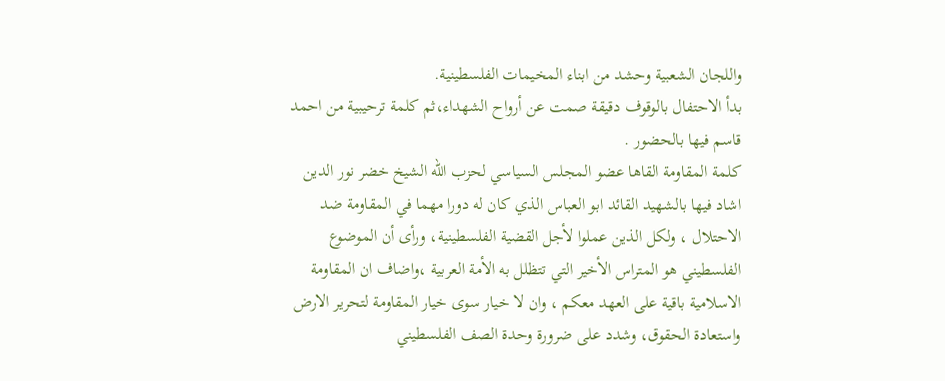واللجان الشعبية وحشد من ابناء المخيمات الفلسطينية.
بدأ الاحتفال بالوقوف دقيقة صمت عن أرواح الشهداء،ثم كلمة ترحيبية من احمد قاسم فيها بالحضور .
كلمة المقاومة القاها عضو المجلس السياسي لحزب الله الشيخ خضر نور الدين اشاد فيها بالشهيد القائد ابو العباس الذي كان له دورا مهما في المقاومة ضد الاحتلال ، ولكل الذين عملوا لأجل القضية الفلسطينية، ورأى أن الموضوع الفلسطيني هو المتراس الأخير التي تتظلل به الأمة العربية ،واضاف ان المقاومة الاسلامية باقية على العهد معكم ، وان لا خيار سوى خيار المقاومة لتحرير الارض واستعادة الحقوق، وشدد على ضرورة وحدة الصف الفلسطيني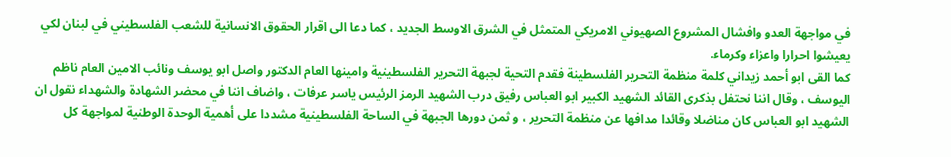في مواجهة العدو وافشال المشروع الصهيوني الامريكي المتمثل في الشرق الاوسط الجديد ، كما دعا الى اقرار الحقوق الانسانية للشعب الفلسطيني في لبنان لكي يعيشوا احرارا واعزاء وكرماء.
كما القى ابو أحمد زيداني كلمة منظمة التحرير الفلسطينة فقدم التحية لجبهة التحرير الفلسطينية وامينها العام الدكتور واصل ابو يوسف ونائب الامين العام ناظم اليوسف ، وقال اننا نحتفل بذكرى القائد الشهيد الكبير ابو العباس رفيق درب الشهيد الرمز الرئيس ياسر عرفات ، واضاف اننا في محضر الشهادة والشهداء نقول ان الشهيد ابو العباس كان مناضلا وقائدا مدافها عن منظمة التحرير ، و ثمن دورها الجبهة في الساحة الفلسطينية مشددا على أهمية الوحدة الوطنية لمواجهة كل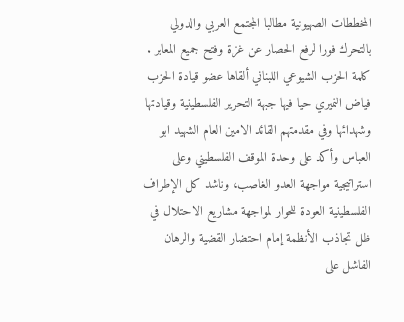المخططات الصهيونية مطالبا المجتمع العربي والدولي بالتحرك فورا لرفع الحصار عن غزة وفتح جميع المعابر .
كلمة الحزب الشيوعي اللبناني ألقاها عضو قيادة الحزب فياض النميري حيا فيها جبهة التحرير الفلسطينية وقيادتها وشهدائها وفي مقدمتهم القائد الامين العام الشهيد ابو العباس وأكد على وحدة الموقف الفلسطيني وعلى استراتيجية مواجهة العدو الغاصب، وناشد كل الإطراف الفلسطينية العودة للحوار لمواجهة مشاريع الاحتلال في ظل تجاذب الأنظمة إمام احتضار القضية والرهان الفاشل على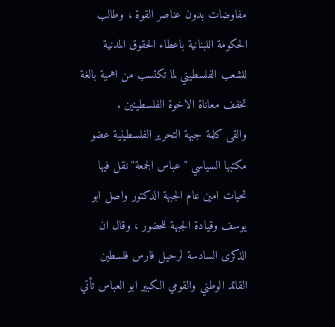مفاوضات بدون عناصر القوة ، وطالب الحكومة اللبنانية باعطاء الحقوق المدنية للشعب الفلسطيني لما تكتسب من اهمية بالغة تخفف معاناة الاخوة الفلسطينين .
والقى كلمة جبهة التحرير الفلسطينية عضو مكتبها السياسي "عباس الجمعة" نقل فيها تحيات امين عام الجبهة الدكتور واصل ابو يوسف وقيادة الجبهة للحضور ، وقال ان الذكرى السادسة لرحيل فارس فلسطين القائد الوطني والقومي الكبير ابو العباس تأتي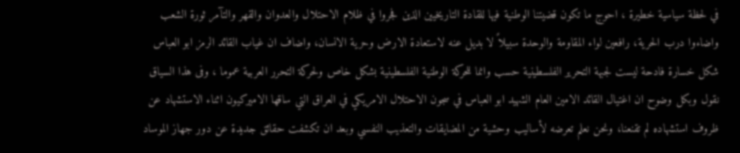في لحظة سياسية خطيرة ، احوج ما تكون قضيتنا الوطنية فيها للقادة التاريخيين الذين فجروا في ظلام الاحتلال والعدوان والقهر والتآمر ثورة الشعب واضاءوا درب الحرية، رافعين لواء المقاومة والوحدة سبيلاً لا بديل عنه لاستعادة الارض وحرية الانسان، واضاف ان غياب القائد الرمز ابو العباس شكل خسارة فادحة ليست لجبهة التحرير الفلسطينية حسب وانما للحركة الوطنية الفلسطينية بشكل خاص ولحركة التحرر العربية عموما ، وفى هذا السياق نقول وبكل وضوح ان اغتيال القائد الامين العام الشهيد ابو العباس في سجون الاحتلال الامريكي في العراق التي ساقها الاميركيون اثناء الاستشهاد عن ظروف استشهاده لم تقنعنا، ونحن نعلم تعرضه لأساليب وحشية من المضايقات والتعذيب النفسي وبعد ان تكشفت حقائق جديدة عن دور جهاز الموساد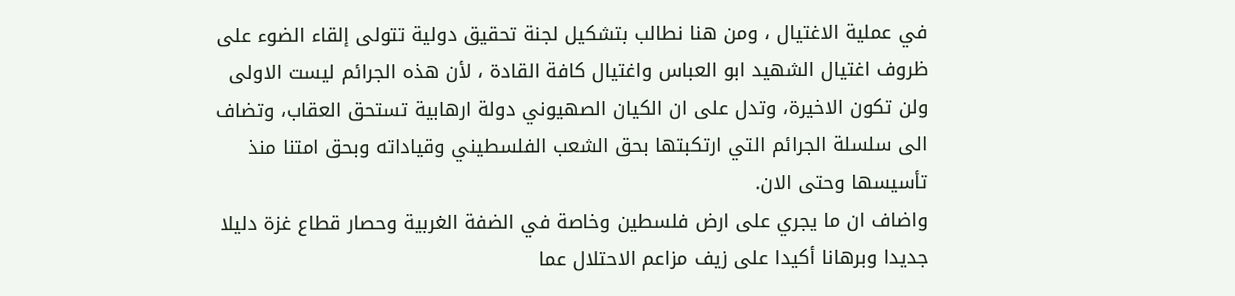في عملية الاغتيال ، ومن هنا نطالب بتشكيل لجنة تحقيق دولية تتولى إلقاء الضوء على ظروف اغتيال الشهيد ابو العباس واغتيال كافة القادة ، لأن هذه الجرائم ليست الاولى ولن تكون الاخيرة، وتدل على ان الكيان الصهيوني دولة ارهابية تستحق العقاب، وتضاف الى سلسلة الجرائم التي ارتكبتها بحق الشعب الفلسطيني وقياداته وبحق امتنا منذ تأسيسها وحتى الان.
واضاف ان ما يجري على ارض فلسطين وخاصة في الضفة الغربية وحصار قطاع غزة دليلا جديدا وبرهانا أكيدا على زيف مزاعم الاحتلال عما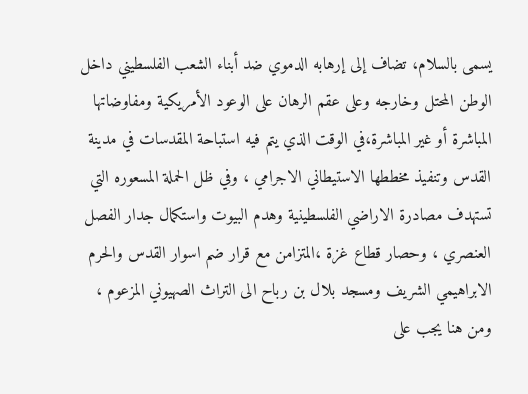يسمى بالسلام، تضاف إلى إرهابه الدموي ضد أبناء الشعب الفلسطيني داخل الوطن المحتل وخارجه وعلى عقم الرهان على الوعود الأمريكية ومفاوضاتها المباشرة أو غير المباشرة،في الوقت الذي يتم فيه استباحة المقدسات في مدينة القدس وتنفيذ مخططها الاستيطاني الاجرامي ، وفي ظل الحملة المسعوره التي تستهدف مصادرة الاراضي الفلسطينية وهدم البيوت واستكمال جدار الفصل العنصري ، وحصار قطاع غزة ،المتزامن مع قرار ضم اسوار القدس والحرم الابراهيمي الشريف ومسجد بلال بن رباح الى التراث الصهيوني المزعوم ، ومن هنا يجب على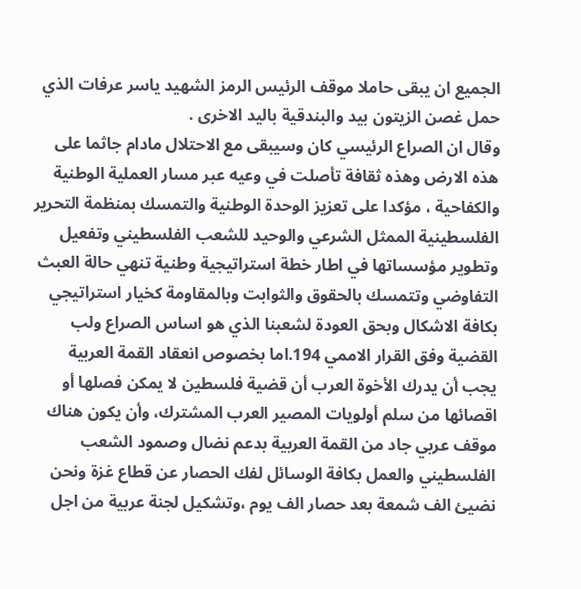الجميع ان يبقى حاملا موقف الرئيس الرمز الشهيد ياسر عرفات الذي حمل غصن الزيتون بيد والبندقية باليد الاخرى .
وقال ان الصراع الرئيسي كان وسيبقى مع الاحتلال مادام جاثما على هذه الارض وهذه ثقافة تأصلت في وعيه عبر مسار العملية الوطنية والكفاحية ، مؤكدا على تعزيز الوحدة الوطنية والتمسك بمنظمة التحرير الفلسطينية الممثل الشرعي والوحيد للشعب الفلسطيني وتفعيل وتطوير مؤسساتها في اطار خطة استراتيجية وطنية تنهي حالة العبث التفاوضي وتتمسك بالحقوق والثوابت وبالمقاومة كخيار استراتيجي بكافة الاشكال وبحق العودة لشعبنا الذي هو اساس الصراع ولب القضية وفق القرار الاممي 194.اما بخصوص انعقاد القمة العربية يجب أن يدرك الأخوة العرب أن قضية فلسطين لا يمكن فصلها أو اقصائها من سلم أولويات المصير العرب المشترك، وأن يكون هناك موقف عربي جاد من القمة العربية بدعم نضال وصمود الشعب الفلسطيني والعمل بكافة الوسائل لفك الحصار عن قطاع غزة ونحن نضيئ الف شمعة بعد حصار الف يوم ،وتشكيل لجنة عربية من اجل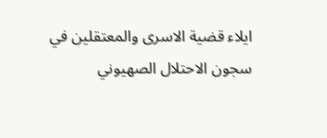ايلاء قضية الاسرى والمعتقلين في سجون الاحتلال الصهيوني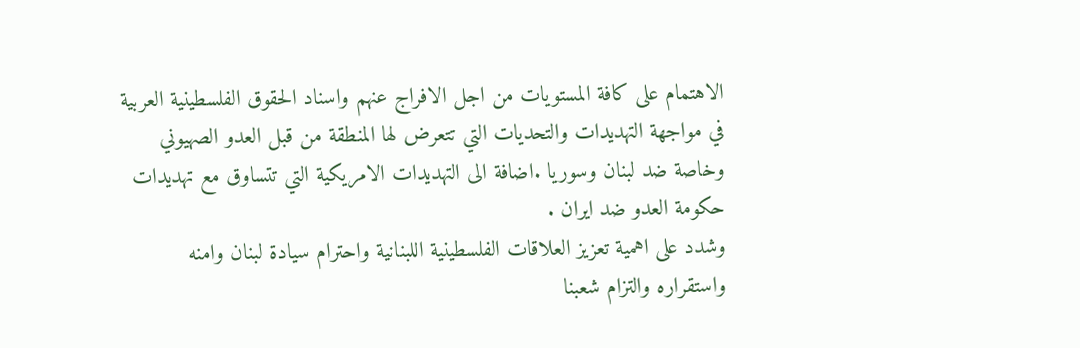الاهتمام على كافة المستويات من اجل الافراج عنهم واسناد الحقوق الفلسطينية العربية في مواجهة التهديدات والتحديات التي تتعرض لها المنطقة من قبل العدو الصهيوني وخاصة ضد لبنان وسوريا .اضافة الى التهديدات الامريكية التي تتساوق مع تهديدات حكومة العدو ضد ايران .
وشدد على اهمية تعزيز العلاقات الفلسطينية اللبنانية واحترام سيادة لبنان وامنه واستقراره والتزام شعبنا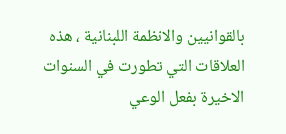بالقوانيين والانظمة اللبنانية ، هذه العلاقات التي تطورت في السنوات الاخيرة بفعل الوعي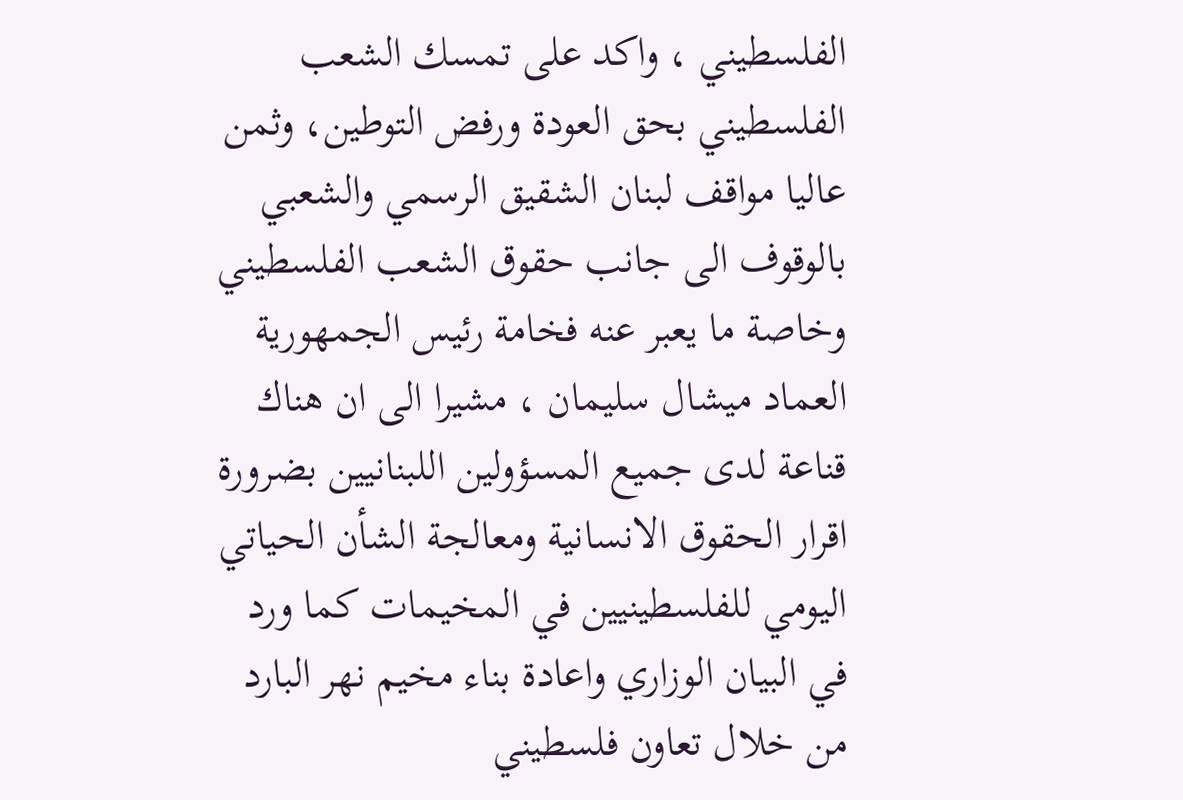الفلسطيني ، واكد على تمسك الشعب الفلسطيني بحق العودة ورفض التوطين، وثمن عاليا مواقف لبنان الشقيق الرسمي والشعبي بالوقوف الى جانب حقوق الشعب الفلسطيني وخاصة ما يعبر عنه فخامة رئيس الجمهورية العماد ميشال سليمان ، مشيرا الى ان هناك قناعة لدى جميع المسؤولين اللبنانيين بضرورة اقرار الحقوق الانسانية ومعالجة الشأن الحياتي اليومي للفلسطينيين في المخيمات كما ورد في البيان الوزاري واعادة بناء مخيم نهر البارد من خلال تعاون فلسطيني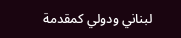لبناني ودولي كمقدمة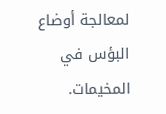لمعالجة أوضاع البؤس في المخيمات.